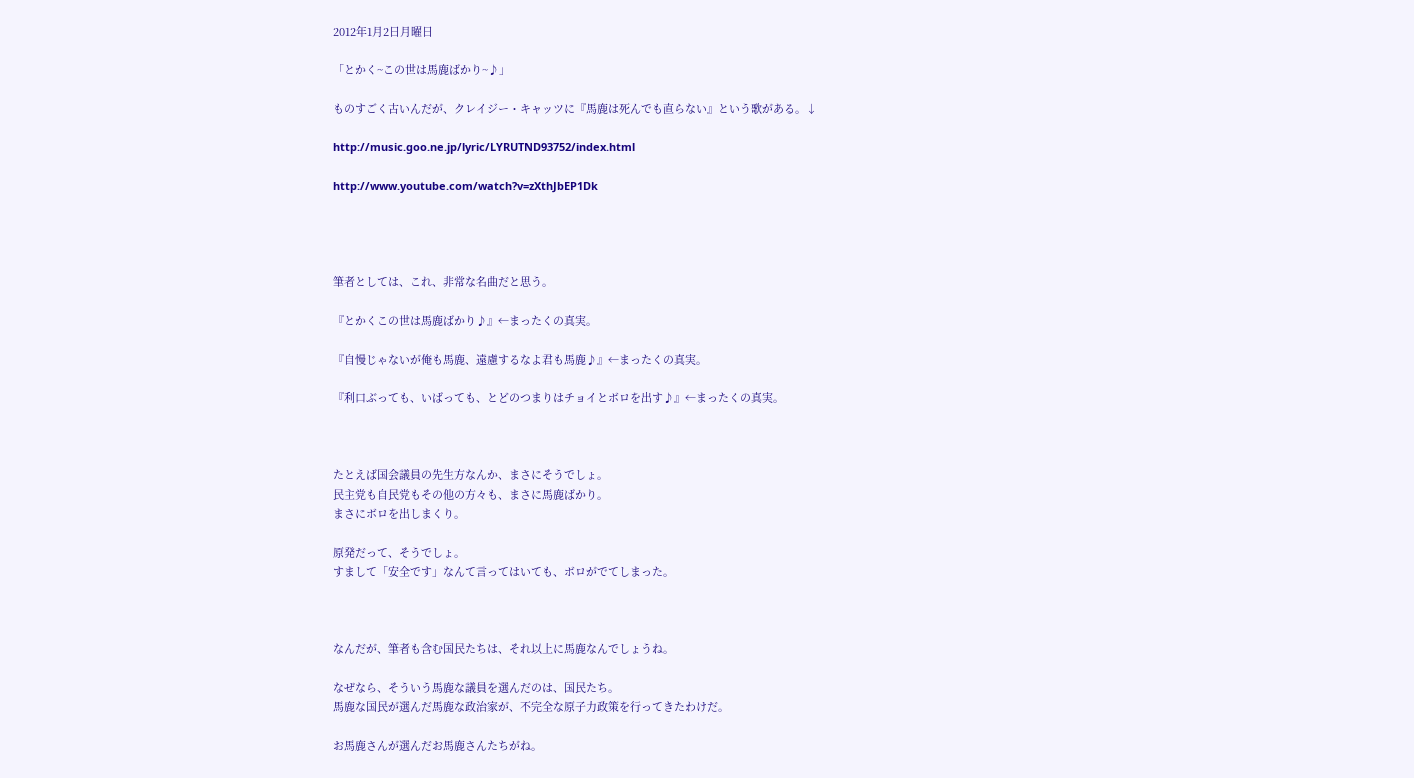2012年1月2日月曜日

「とかく~この世は馬鹿ばかり~♪」

ものすごく古いんだが、クレイジー・キャッツに『馬鹿は死んでも直らない』という歌がある。↓

http://music.goo.ne.jp/lyric/LYRUTND93752/index.html

http://www.youtube.com/watch?v=zXthJbEP1Dk




筆者としては、これ、非常な名曲だと思う。

『とかくこの世は馬鹿ばかり♪』←まったくの真実。

『自慢じゃないが俺も馬鹿、遠慮するなよ君も馬鹿♪』←まったくの真実。

『利口ぶっても、いばっても、とどのつまりはチョイとボロを出す♪』←まったくの真実。



たとえば国会議員の先生方なんか、まさにそうでしょ。
民主党も自民党もその他の方々も、まさに馬鹿ばかり。
まさにボロを出しまくり。

原発だって、そうでしょ。
すまして「安全です」なんて言ってはいても、ボロがでてしまった。



なんだが、筆者も含む国民たちは、それ以上に馬鹿なんでしょうね。

なぜなら、そういう馬鹿な議員を選んだのは、国民たち。
馬鹿な国民が選んだ馬鹿な政治家が、不完全な原子力政策を行ってきたわけだ。

お馬鹿さんが選んだお馬鹿さんたちがね。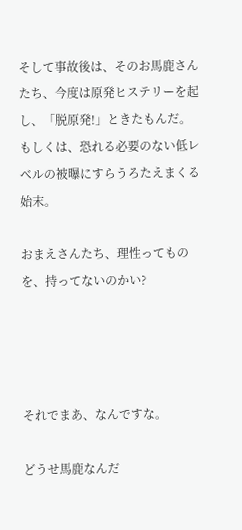そして事故後は、そのお馬鹿さんたち、今度は原発ヒステリーを起し、「脱原発!」ときたもんだ。
もしくは、恐れる必要のない低レベルの被曝にすらうろたえまくる始末。

おまえさんたち、理性ってものを、持ってないのかい?




それでまあ、なんですな。

どうせ馬鹿なんだ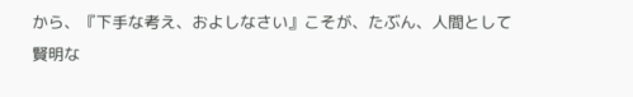から、『下手な考え、およしなさい』こそが、たぶん、人間として賢明な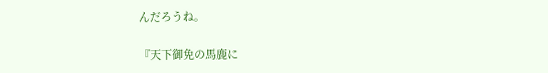んだろうね。

『天下御免の馬鹿に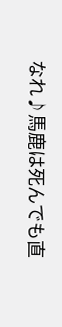なれ♪馬鹿は死んでも直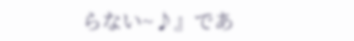らない~♪』であ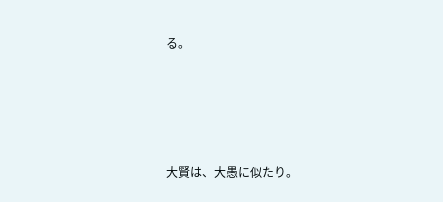る。




大賢は、大愚に似たり。